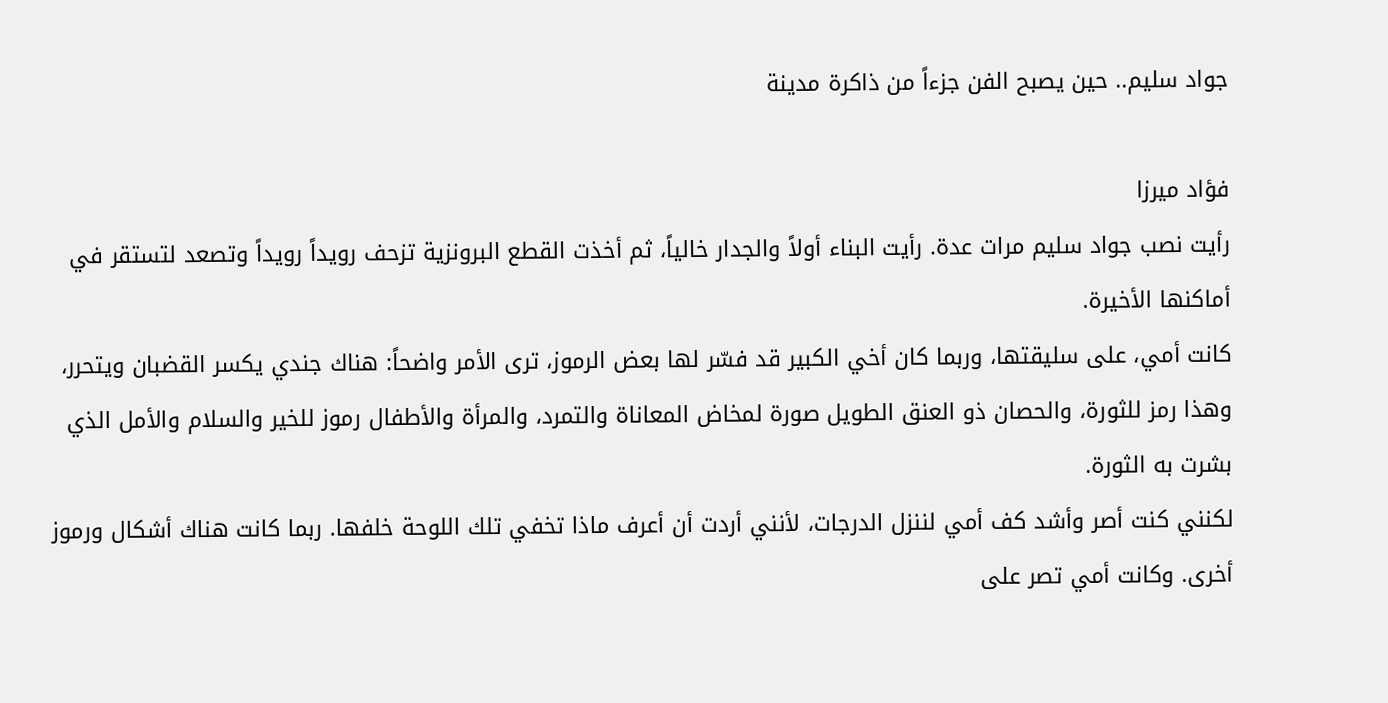جواد سليم.. حين يصبح الفن جزءاً من ذاكرة مدينة

فؤاد ميرزا
رأيت نصب جواد سليم مرات عدة. رأيت البناء أولاً والجدار خالياً، ثم أخذت القطع البرونزية تزحف رويداً رويداً وتصعد لتستقر في أماكنها الأخيرة.
كانت أمي، على سليقتها، وربما كان أخي الكبير قد فسّر لها بعض الرموز، ترى الأمر واضحاً: هناك جندي يكسر القضبان ويتحرر، وهذا رمز للثورة، والحصان ذو العنق الطويل صورة لمخاض المعاناة والتمرد، والمرأة والأطفال رموز للخير والسلام والأمل الذي بشرت به الثورة.
لكنني كنت أصر وأشد كف أمي لننزل الدرجات، لأنني أردت أن أعرف ماذا تخفي تلك اللوحة خلفها. ربما كانت هناك أشكال ورموز أخرى. وكانت أمي تصر على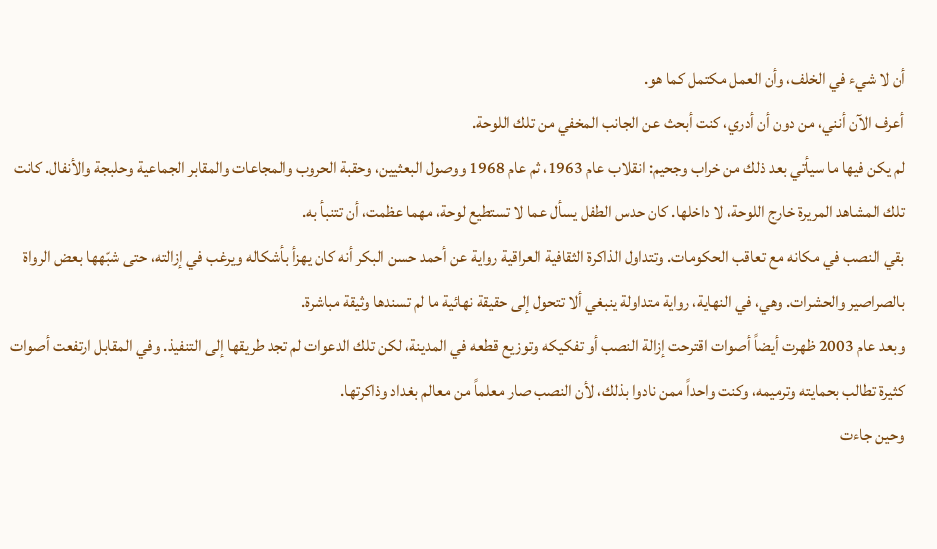أن لا شيء في الخلف، وأن العمل مكتمل كما هو.
أعرف الآن أنني، من دون أن أدري، كنت أبحث عن الجانب المخفي من تلك اللوحة.
لم يكن فيها ما سيأتي بعد ذلك من خراب وجحيم: انقلاب عام 1963، ثم عام 1968 ووصول البعثيين، وحقبة الحروب والمجاعات والمقابر الجماعية وحلبجة والأنفال. كانت تلك المشاهد المريرة خارج اللوحة، لا داخلها. كان حدس الطفل يسأل عما لا تستطيع لوحة، مهما عظمت، أن تتنبأ به.
بقي النصب في مكانه مع تعاقب الحكومات. وتتداول الذاكرة الثقافية العراقية رواية عن أحمد حسن البكر أنه كان يهزأ بأشكاله ويرغب في إزالته، حتى شبّهها بعض الرواة بالصراصير والحشرات. وهي، في النهاية، رواية متداولة ينبغي ألا تتحول إلى حقيقة نهائية ما لم تسندها وثيقة مباشرة.
وبعد عام 2003 ظهرت أيضاً أصوات اقترحت إزالة النصب أو تفكيكه وتوزيع قطعه في المدينة، لكن تلك الدعوات لم تجد طريقها إلى التنفيذ. وفي المقابل ارتفعت أصوات كثيرة تطالب بحمايته وترميمه، وكنت واحداً ممن نادوا بذلك، لأن النصب صار معلماً من معالم بغداد وذاكرتها.
وحين جاءت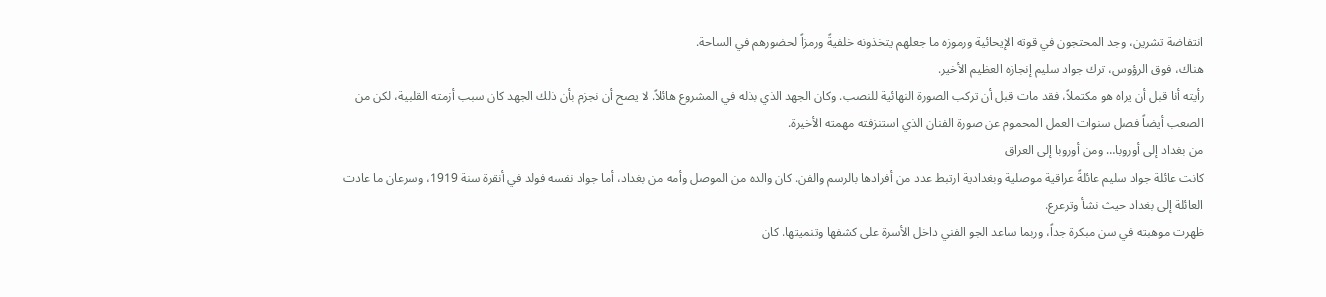انتفاضة تشرين، وجد المحتجون في قوته الإيحائية ورموزه ما جعلهم يتخذونه خلفيةً ورمزاً لحضورهم في الساحة.
هناك، فوق الرؤوس، ترك جواد سليم إنجازه العظيم الأخير.
رأيته أنا قبل أن يراه هو مكتملاً، فقد مات قبل أن تركب الصورة النهائية للنصب. وكان الجهد الذي بذله في المشروع هائلاً. لا يصح أن نجزم بأن ذلك الجهد كان سبب أزمته القلبية، لكن من الصعب أيضاً فصل سنوات العمل المحموم عن صورة الفنان الذي استنزفته مهمته الأخيرة.
من بغداد إلى أوروبا… ومن أوروبا إلى العراق
كانت عائلة جواد سليم عائلةً عراقية موصلية وبغدادية ارتبط عدد من أفرادها بالرسم والفن. كان والده من الموصل وأمه من بغداد، أما جواد نفسه فولد في أنقرة سنة 1919، وسرعان ما عادت العائلة إلى بغداد حيث نشأ وترعرع.
ظهرت موهبته في سن مبكرة جداً، وربما ساعد الجو الفني داخل الأسرة على كشفها وتنميتها. كان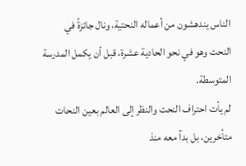الناس يندهشون من أعماله النحتية، ونال جائزةً في النحت وهو في نحو الحادية عشرة، قبل أن يكمل المدرسة المتوسطة.
لم يأت احتراف النحت والنظر إلى العالم بعين النحات متأخرين، بل بدآ معه منذ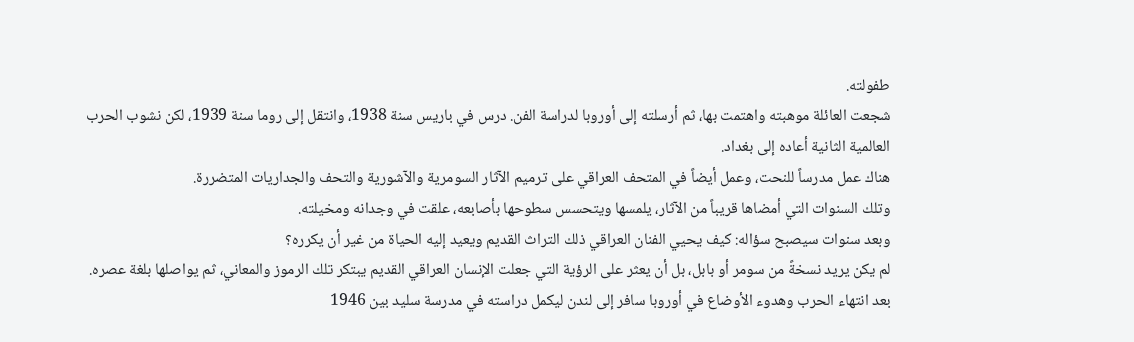طفولته.
شجعت العائلة موهبته واهتمت بها، ثم أرسلته إلى أوروبا لدراسة الفن. درس في باريس سنة 1938، وانتقل إلى روما سنة 1939، لكن نشوب الحرب العالمية الثانية أعاده إلى بغداد.
هناك عمل مدرساً للنحت، وعمل أيضاً في المتحف العراقي على ترميم الآثار السومرية والآشورية والتحف والجداريات المتضررة.
وتلك السنوات التي أمضاها قريباً من الآثار، يلمسها ويتحسس سطوحها بأصابعه، علقت في وجدانه ومخيلته.
وبعد سنوات سيصبح سؤاله: كيف يحيي الفنان العراقي ذلك التراث القديم ويعيد إليه الحياة من غير أن يكرره؟
لم يكن يريد نسخةً من سومر أو بابل، بل أن يعثر على الرؤية التي جعلت الإنسان العراقي القديم يبتكر تلك الرموز والمعاني، ثم يواصلها بلغة عصره.
بعد انتهاء الحرب وهدوء الأوضاع في أوروبا سافر إلى لندن ليكمل دراسته في مدرسة سليد بين 1946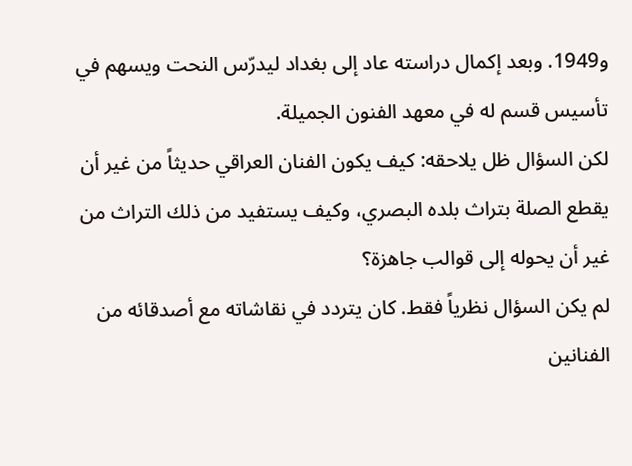و1949. وبعد إكمال دراسته عاد إلى بغداد ليدرّس النحت ويسهم في تأسيس قسم له في معهد الفنون الجميلة.
لكن السؤال ظل يلاحقه: كيف يكون الفنان العراقي حديثاً من غير أن يقطع الصلة بتراث بلده البصري، وكيف يستفيد من ذلك التراث من غير أن يحوله إلى قوالب جاهزة؟
لم يكن السؤال نظرياً فقط. كان يتردد في نقاشاته مع أصدقائه من الفنانين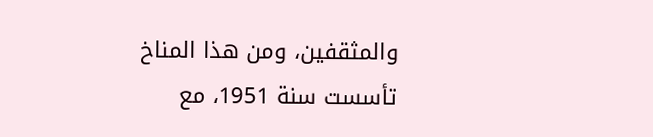والمثقفين، ومن هذا المناخ تأسست سنة 1951، مع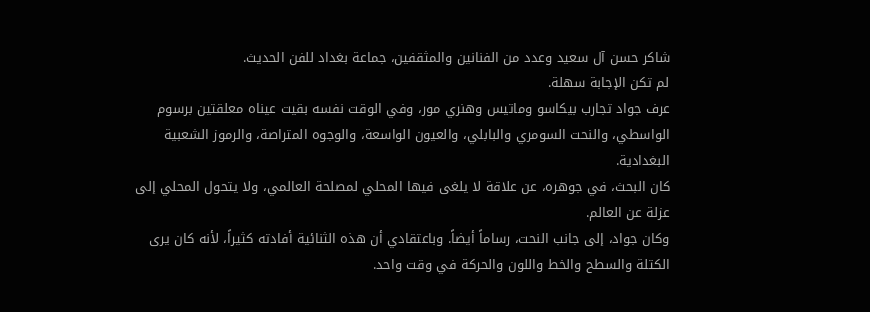شاكر حسن آل سعيد وعدد من الفنانين والمثقفين، جماعة بغداد للفن الحديث.
لم تكن الإجابة سهلة.
عرف جواد تجارب بيكاسو وماتيس وهنري مور، وفي الوقت نفسه بقيت عيناه معلقتين برسوم الواسطي، والنحت السومري والبابلي، والعيون الواسعة، والوجوه المتراصة، والرموز الشعبية البغدادية.
كان البحث، في جوهره، عن علاقة لا يلغى فيها المحلي لمصلحة العالمي، ولا يتحول المحلي إلى عزلة عن العالم.
وكان جواد، إلى جانب النحت، رساماً أيضاً. وباعتقادي أن هذه الثنائية أفادته كثيراً، لأنه كان يرى الكتلة والسطح والخط واللون والحركة في وقت واحد.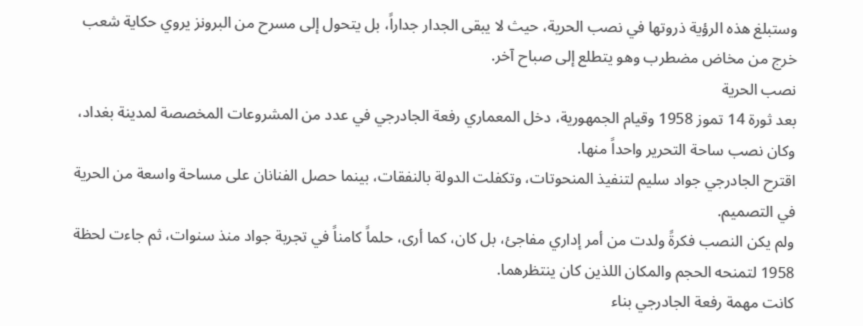وستبلغ هذه الرؤية ذروتها في نصب الحرية، حيث لا يبقى الجدار جداراً، بل يتحول إلى مسرح من البرونز يروي حكاية شعب خرج من مخاض مضطرب وهو يتطلع إلى صباح آخر.
نصب الحرية
بعد ثورة 14 تموز 1958 وقيام الجمهورية، دخل المعماري رفعة الجادرجي في عدد من المشروعات المخصصة لمدينة بغداد، وكان نصب ساحة التحرير واحداً منها.
اقترح الجادرجي جواد سليم لتنفيذ المنحوتات، وتكفلت الدولة بالنفقات، بينما حصل الفنانان على مساحة واسعة من الحرية في التصميم.
ولم يكن النصب فكرةً ولدت من أمر إداري مفاجئ، بل كان، كما أرى، حلماً كامناً في تجربة جواد منذ سنوات، ثم جاءت لحظة 1958 لتمنحه الحجم والمكان اللذين كان ينتظرهما.
كانت مهمة رفعة الجادرجي بناء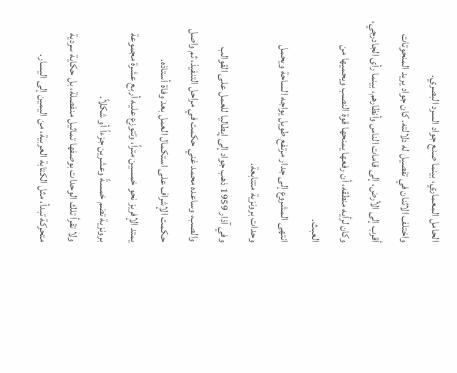الحامل المعماري، بينما صنع جواد السرد البصري.
واختلف الاثنان في تفصيل له دلالته. كان جواد يريد المنحوتات أقرب إلى الأرض، إلى قامات الناس وأنظارهم، بينما رأى الجادرجي، وكان لرأيه منطقه، أن رفعها يمنحها قوة النصب ويحميها من العبث.
انتهى المشروع إلى جدار مرتفع طويل يواجه الساحة ويحمل وحدات برونزية متتابعة.
وفي آذار 1959 ذهب جواد إلى إيطاليا للعمل على القوالب والصب، وساعده محمد غني حكمت في مراحل التنفيذ، ثم واصل حكمت الإشراف على استكمال العمل بعد وفاة أستاذه.
يمتد الإفريز نحو خمسين متراً، وتتوزع عليه أربع عشرة مجموعة برونزية تضم خمسةً وعشرين جزءاً أو شكلاً.
ولا تقرأ تلك الوحدات بوصفها تماثيل منفصلة، بل حكاية سردية متحركة تبدأ، مثل الكتابة العربية، من اليمين إلى اليسار.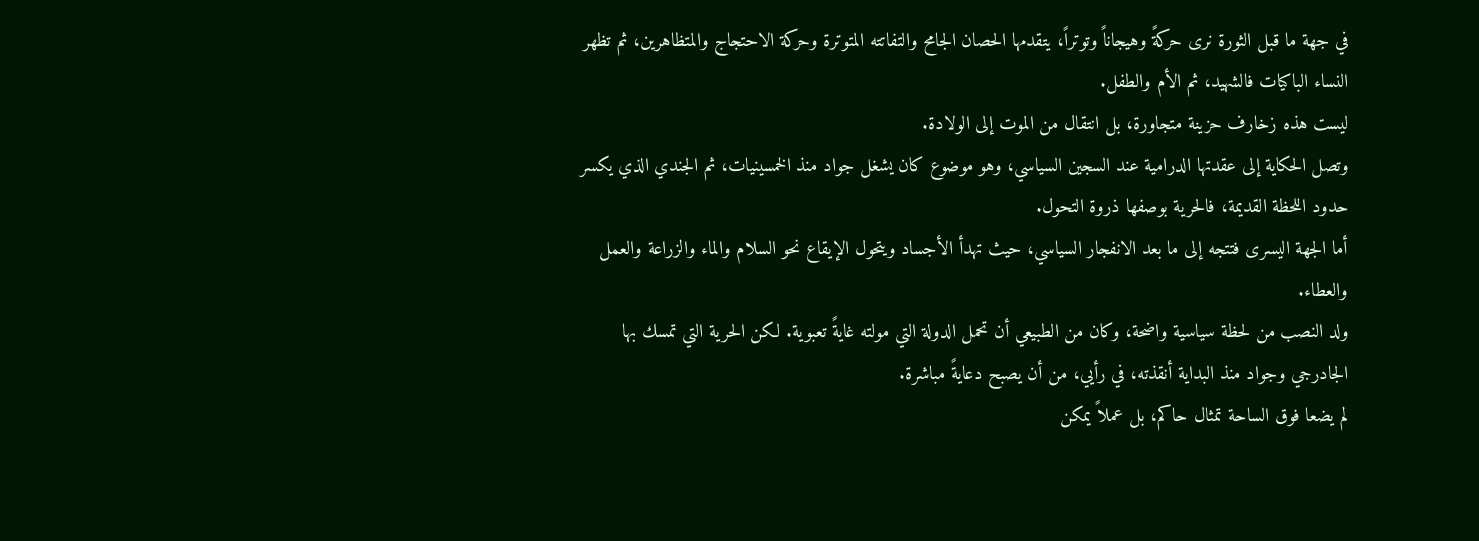في جهة ما قبل الثورة نرى حركةً وهيجاناً وتوتراً، يتقدمها الحصان الجامح والتفاتته المتوترة وحركة الاحتجاج والمتظاهرين، ثم تظهر النساء الباكيات فالشهيد، ثم الأم والطفل.
ليست هذه زخارف حزينة متجاورة، بل انتقال من الموت إلى الولادة.
وتصل الحكاية إلى عقدتها الدرامية عند السجين السياسي، وهو موضوع كان يشغل جواد منذ الخمسينيات، ثم الجندي الذي يكسر حدود اللحظة القديمة، فالحرية بوصفها ذروة التحول.
أما الجهة اليسرى فتتجه إلى ما بعد الانفجار السياسي، حيث تهدأ الأجساد ويتحول الإيقاع نحو السلام والماء والزراعة والعمل والعطاء.
ولد النصب من لحظة سياسية واضحة، وكان من الطبيعي أن تحمل الدولة التي مولته غايةً تعبوية. لكن الحرية التي تمسك بها الجادرجي وجواد منذ البداية أنقذته، في رأيي، من أن يصبح دعايةً مباشرة.
لم يضعا فوق الساحة تمثال حاكم، بل عملاً يمكن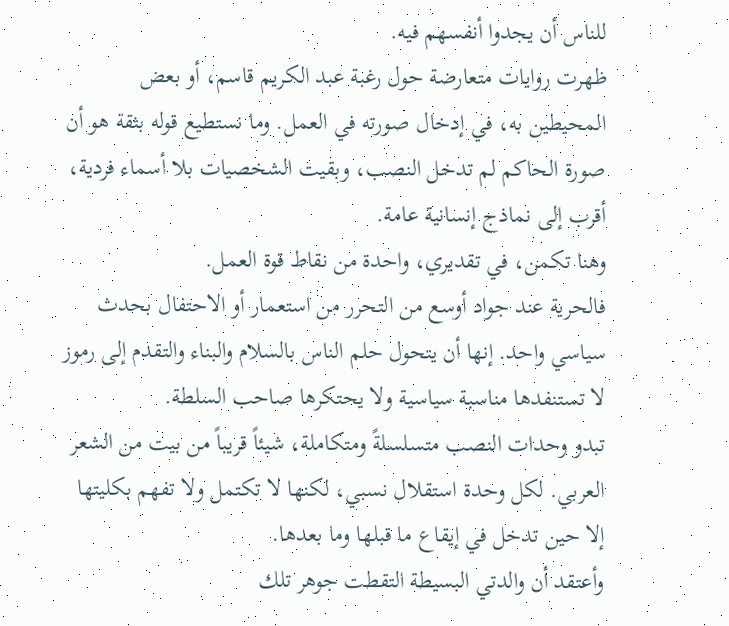للناس أن يجدوا أنفسهم فيه.
ظهرت روايات متعارضة حول رغبة عبد الكريم قاسم، أو بعض المحيطين به، في إدخال صورته في العمل. وما نستطيع قوله بثقة هو أن صورة الحاكم لم تدخل النصب، وبقيت الشخصيات بلا أسماء فردية، أقرب إلى نماذج إنسانية عامة.
وهنا تكمن، في تقديري، واحدة من نقاط قوة العمل.
فالحرية عند جواد أوسع من التحرر من استعمار أو الاحتفال بحدث سياسي واحد. إنها أن يتحول حلم الناس بالسلام والبناء والتقدم إلى رموز لا تستنفدها مناسبة سياسية ولا يحتكرها صاحب السلطة.
تبدو وحدات النصب متسلسلةً ومتكاملة، شيئاً قريباً من بيت من الشعر العربي. لكل وحدة استقلال نسبي، لكنها لا تكتمل ولا تفهم بكليتها إلا حين تدخل في إيقاع ما قبلها وما بعدها.
وأعتقد أن والدتي البسيطة التقطت جوهر تلك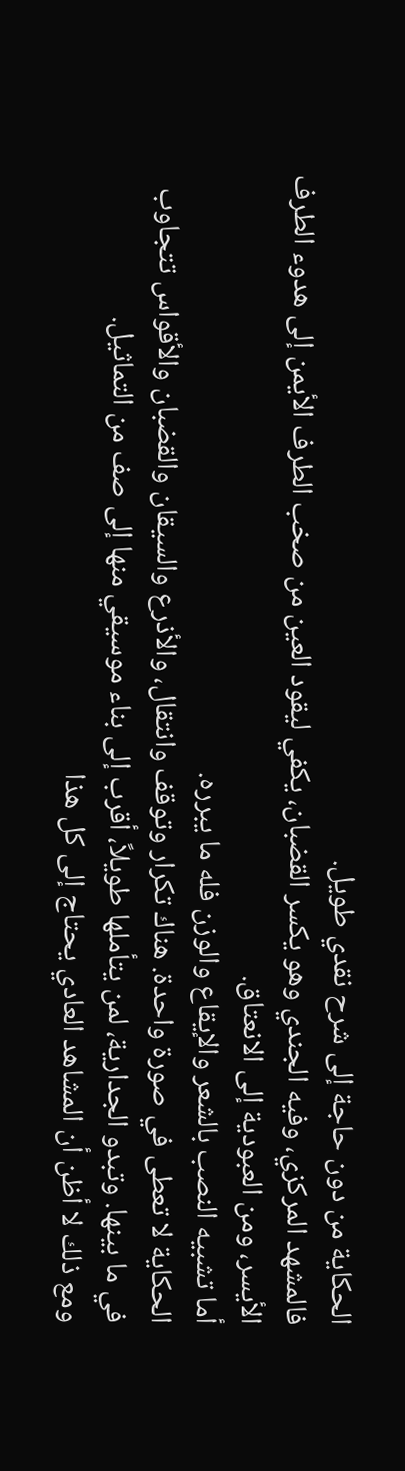الحكاية من دون حاجة إلى شرح نقدي طويل.
فالمشهد المركزي، وفيه الجندي وهو يكسر القضبان، يكفي ليقود العين من صخب الطرف الأيمن إلى هدوء الطرف الأيسر، ومن العبودية إلى الانعتاق.
أما تشبيه النصب بالشعر والإيقاع والوزن فله ما يبرره.
الحكاية لا تعطى في صورة واحدة. هناك تكرار وتوقف وانتقال، والأذرع والسيقان والقضبان والأقواس تتجاوب في ما بينها. وتبدو الجدارية، لمن يتأملها طويلاً، أقرب إلى بناء موسيقي منها إلى صف من التماثيل.
ومع ذلك لا أظن أن المشاهد العادي يحتاج إلى كل هذا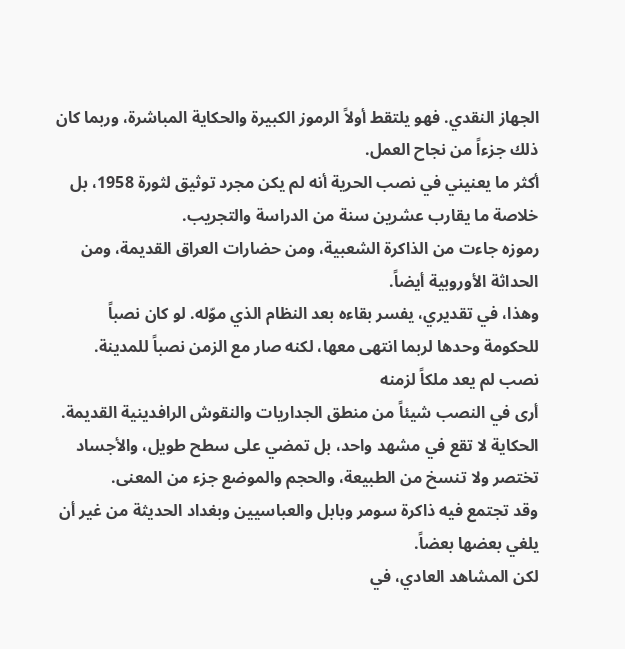الجهاز النقدي. فهو يلتقط أولاً الرموز الكبيرة والحكاية المباشرة، وربما كان ذلك جزءاً من نجاح العمل.
أكثر ما يعنيني في نصب الحرية أنه لم يكن مجرد توثيق لثورة 1958، بل خلاصة ما يقارب عشرين سنة من الدراسة والتجريب.
رموزه جاءت من الذاكرة الشعبية، ومن حضارات العراق القديمة، ومن الحداثة الأوروبية أيضاً.
وهذا، في تقديري، يفسر بقاءه بعد النظام الذي موّله. لو كان نصباً للحكومة وحدها لربما انتهى معها، لكنه صار مع الزمن نصباً للمدينة.
نصب لم يعد ملكاً لزمنه
أرى في النصب شيئاً من منطق الجداريات والنقوش الرافدينية القديمة.
الحكاية لا تقع في مشهد واحد، بل تمضي على سطح طويل، والأجساد تختصر ولا تنسخ من الطبيعة، والحجم والموضع جزء من المعنى.
وقد تجتمع فيه ذاكرة سومر وبابل والعباسيين وبغداد الحديثة من غير أن يلغي بعضها بعضاً.
لكن المشاهد العادي، في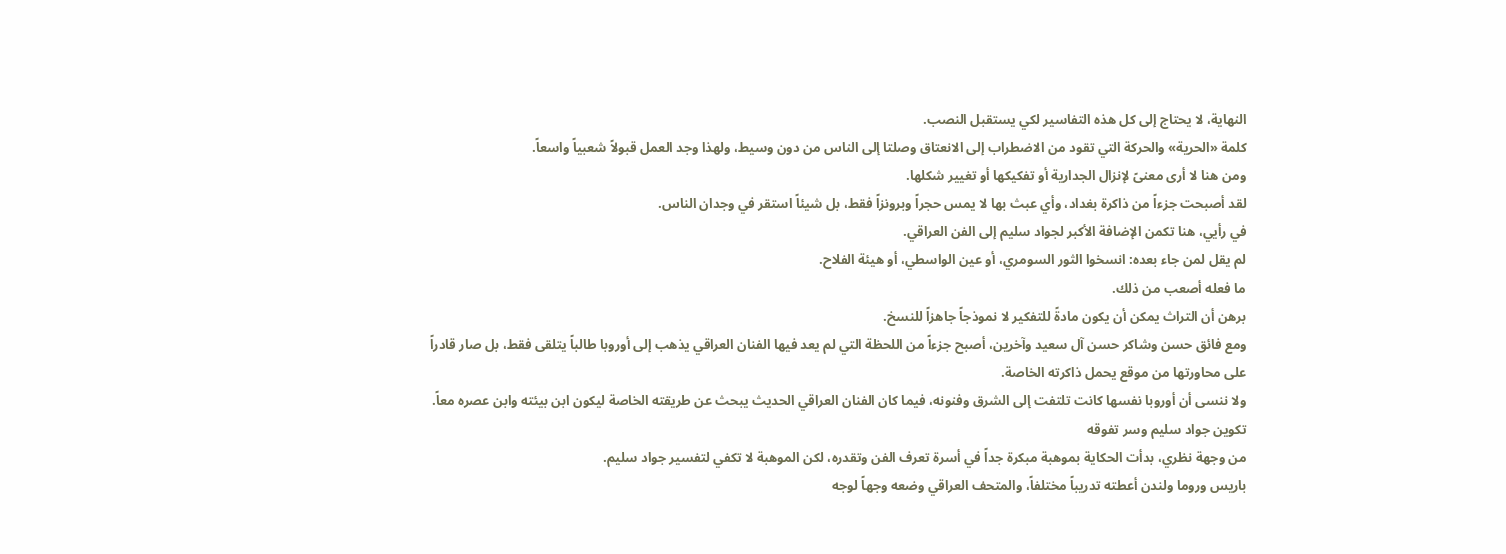النهاية، لا يحتاج إلى كل هذه التفاسير لكي يستقبل النصب.
كلمة «الحرية» والحركة التي تقود من الاضطراب إلى الانعتاق وصلتا إلى الناس من دون وسيط، ولهذا وجد العمل قبولاً شعبياً واسعاً.
ومن هنا لا أرى معنىً لإنزال الجدارية أو تفكيكها أو تغيير شكلها.
لقد أصبحت جزءاً من ذاكرة بغداد، وأي عبث بها لا يمس حجراً وبرونزاً فقط، بل شيئاً استقر في وجدان الناس.
في رأيي، هنا تكمن الإضافة الأكبر لجواد سليم إلى الفن العراقي.
لم يقل لمن جاء بعده: انسخوا الثور السومري، أو عين الواسطي، أو هيئة الفلاح.
ما فعله أصعب من ذلك.
برهن أن التراث يمكن أن يكون مادةً للتفكير لا نموذجاً جاهزاً للنسخ.
ومع فائق حسن وشاكر حسن آل سعيد وآخرين، أصبح جزءاً من اللحظة التي لم يعد فيها الفنان العراقي يذهب إلى أوروبا طالباً يتلقى فقط، بل صار قادراً على محاورتها من موقع يحمل ذاكرته الخاصة.
ولا ننسى أن أوروبا نفسها كانت تلتفت إلى الشرق وفنونه، فيما كان الفنان العراقي الحديث يبحث عن طريقته الخاصة ليكون ابن بيئته وابن عصره معاً.
تكوين جواد سليم وسر تفوقه
من وجهة نظري، بدأت الحكاية بموهبة مبكرة جداً في أسرة تعرف الفن وتقدره، لكن الموهبة لا تكفي لتفسير جواد سليم.
باريس وروما ولندن أعطته تدريباً مختلفاً، والمتحف العراقي وضعه وجهاً لوجه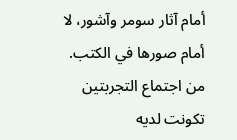أمام آثار سومر وآشور، لا أمام صورها في الكتب.
من اجتماع التجربتين تكونت لديه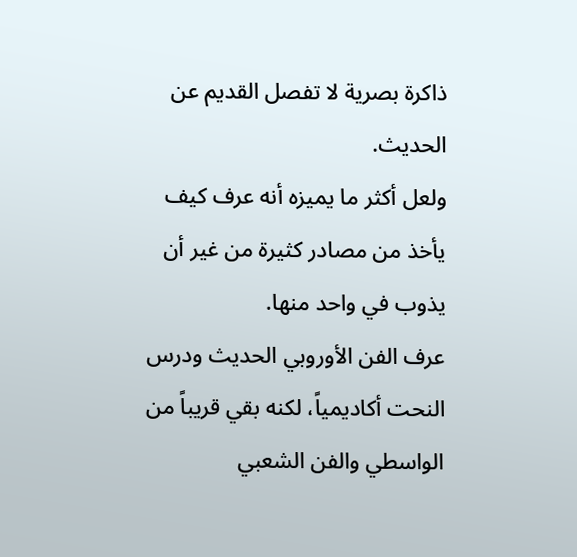ذاكرة بصرية لا تفصل القديم عن الحديث.
ولعل أكثر ما يميزه أنه عرف كيف يأخذ من مصادر كثيرة من غير أن يذوب في واحد منها.
عرف الفن الأوروبي الحديث ودرس النحت أكاديمياً، لكنه بقي قريباً من الواسطي والفن الشعبي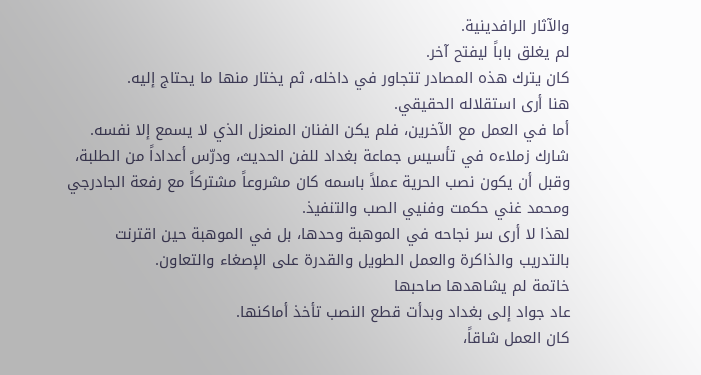والآثار الرافدينية.
لم يغلق باباً ليفتح آخر.
كان يترك هذه المصادر تتجاور في داخله، ثم يختار منها ما يحتاج إليه.
هنا أرى استقلاله الحقيقي.
أما في العمل مع الآخرين، فلم يكن الفنان المنعزل الذي لا يسمع إلا نفسه.
شارك زملاءه في تأسيس جماعة بغداد للفن الحديث، ودرّس أعداداً من الطلبة، وقبل أن يكون نصب الحرية عملاً باسمه كان مشروعاً مشتركاً مع رفعة الجادرجي ومحمد غني حكمت وفنيي الصب والتنفيذ.
لهذا لا أرى سر نجاحه في الموهبة وحدها، بل في الموهبة حين اقترنت بالتدريب والذاكرة والعمل الطويل والقدرة على الإصغاء والتعاون.
خاتمة لم يشاهدها صاحبها
عاد جواد إلى بغداد وبدأت قطع النصب تأخذ أماكنها.
كان العمل شاقاً،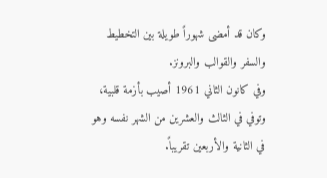وكان قد أمضى شهوراً طويلة بين التخطيط والسفر والقوالب والبرونز.
وفي كانون الثاني 1961 أصيب بأزمة قلبية، وتوفي في الثالث والعشرين من الشهر نفسه وهو في الثانية والأربعين تقريباً.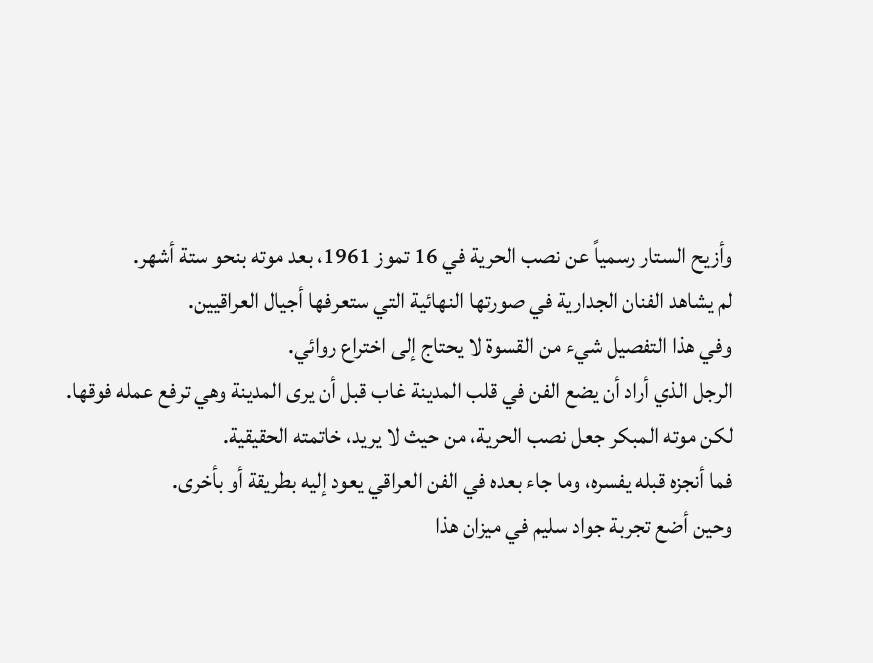وأزيح الستار رسمياً عن نصب الحرية في 16 تموز 1961، بعد موته بنحو ستة أشهر.
لم يشاهد الفنان الجدارية في صورتها النهائية التي ستعرفها أجيال العراقيين.
وفي هذا التفصيل شيء من القسوة لا يحتاج إلى اختراع روائي.
الرجل الذي أراد أن يضع الفن في قلب المدينة غاب قبل أن يرى المدينة وهي ترفع عمله فوقها.
لكن موته المبكر جعل نصب الحرية، من حيث لا يريد، خاتمته الحقيقية.
فما أنجزه قبله يفسره، وما جاء بعده في الفن العراقي يعود إليه بطريقة أو بأخرى.
وحين أضع تجربة جواد سليم في ميزان هذا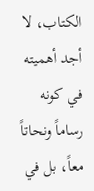الكتاب، لا أجد أهميته في كونه رساماً ونحاتاً معاً، بل في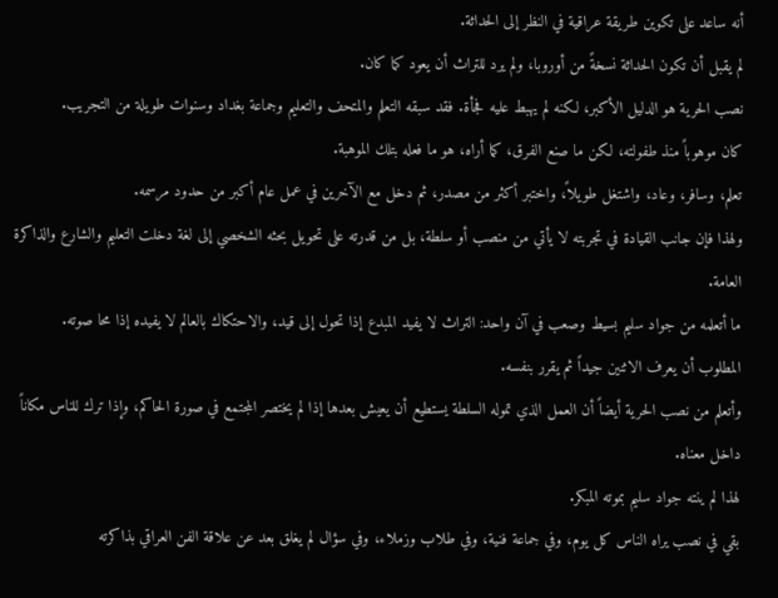أنه ساعد على تكوين طريقة عراقية في النظر إلى الحداثة.
لم يقبل أن تكون الحداثة نسخةً من أوروبا، ولم يرد للتراث أن يعود كما كان.
نصب الحرية هو الدليل الأكبر، لكنه لم يهبط عليه فجأة. فقد سبقه التعلم والمتحف والتعليم وجماعة بغداد وسنوات طويلة من التجريب.
كان موهوباً منذ طفولته، لكن ما صنع الفرق، كما أراه، هو ما فعله بتلك الموهبة.
تعلم، وسافر، وعاد، واشتغل طويلاً، واختبر أكثر من مصدر، ثم دخل مع الآخرين في عمل عام أكبر من حدود مرسمه.
ولهذا فإن جانب القيادة في تجربته لا يأتي من منصب أو سلطة، بل من قدرته على تحويل بحثه الشخصي إلى لغة دخلت التعليم والشارع والذاكرة العامة.
ما أتعلمه من جواد سليم بسيط وصعب في آن واحد: التراث لا يفيد المبدع إذا تحول إلى قيد، والاحتكاك بالعالم لا يفيده إذا محا صوته.
المطلوب أن يعرف الاثنين جيداً ثم يقرر بنفسه.
وأتعلم من نصب الحرية أيضاً أن العمل الذي تموله السلطة يستطيع أن يعيش بعدها إذا لم يختصر المجتمع في صورة الحاكم، وإذا ترك للناس مكاناً داخل معناه.
لهذا لم ينته جواد سليم بموته المبكر.
بقي في نصب يراه الناس كل يوم، وفي جماعة فنية، وفي طلاب وزملاء، وفي سؤال لم يغلق بعد عن علاقة الفن العراقي بذاكرته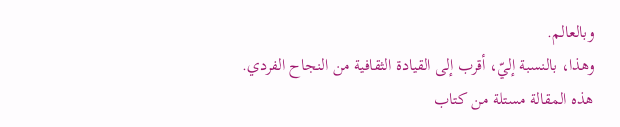وبالعالم.
وهذا، بالنسبة إليّ، أقرب إلى القيادة الثقافية من النجاح الفردي.
هذه المقالة مستلة من كتاب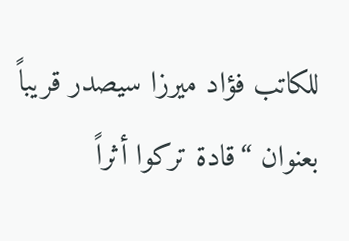للكاتب فؤاد ميرزا سيصدر قريباً بعنوان “قادة تركوا أثراً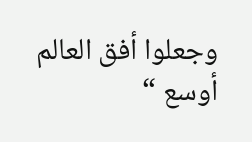وجعلوا أفق العالم أوسع “